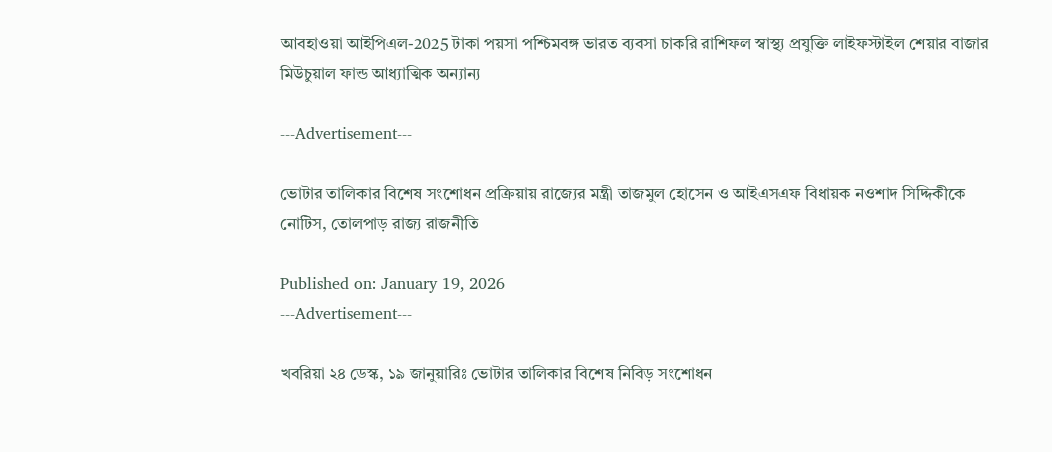আবহাওয়া আইপিএল-2025 টাকা পয়সা পশ্চিমবঙ্গ ভারত ব্যবসা চাকরি রাশিফল স্বাস্থ্য প্রযুক্তি লাইফস্টাইল শেয়ার বাজার মিউচুয়াল ফান্ড আধ্যাত্মিক অন্যান্য

---Advertisement---

ভোটার তালিকার বিশেষ সংশোধন প্রক্রিয়ায় রাজ্যের মন্ত্রী তাজমুল হোসেন ও আইএসএফ বিধায়ক নওশাদ সিদ্দিকীকে নোটিস, তোলপাড় রাজ্য রাজনীতি

Published on: January 19, 2026
---Advertisement---

খবরিয়া ২৪ ডেস্ক, ১৯ জানুয়ারিঃ ভোটার তালিকার বিশেষ নিবিড় সংশোধন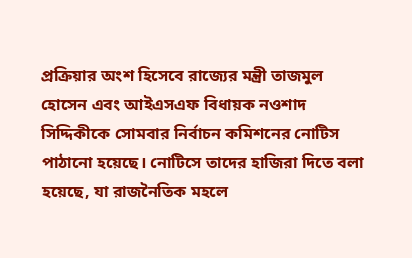প্রক্রিয়ার অংশ হিসেবে রাজ্যের মন্ত্রী তাজমুল হোসেন এবং আইএসএফ বিধায়ক নওশাদ সিদ্দিকীকে সোমবার নির্বাচন কমিশনের নোটিস পাঠানো হয়েছে। নোটিসে তাদের হাজিরা দিতে বলা হয়েছে, যা রাজনৈতিক মহলে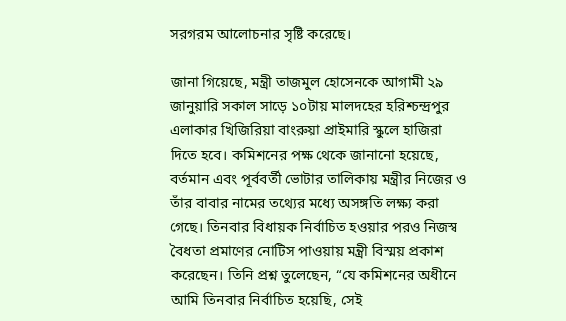সরগরম আলোচনার সৃষ্টি করেছে।

জানা গিয়েছে, মন্ত্রী তাজমুল হোসেনকে আগামী ২৯ জানুয়ারি সকাল সাড়ে ১০টায় মালদহের হরিশ্চন্দ্রপুর এলাকার খিজিরিয়া বাংরুয়া প্রাইমারি স্কুলে হাজিরা দিতে হবে। কমিশনের পক্ষ থেকে জানানো হয়েছে, বর্তমান এবং পূর্ববর্তী ভোটার তালিকায় মন্ত্রীর নিজের ও তাঁর বাবার নামের তথ্যের মধ্যে অসঙ্গতি লক্ষ্য করা গেছে। তিনবার বিধায়ক নির্বাচিত হওয়ার পরও নিজস্ব বৈধতা প্রমাণের নোটিস পাওয়ায় মন্ত্রী বিস্ময় প্রকাশ করেছেন। তিনি প্রশ্ন তুলেছেন, “যে কমিশনের অধীনে আমি তিনবার নির্বাচিত হয়েছি, সেই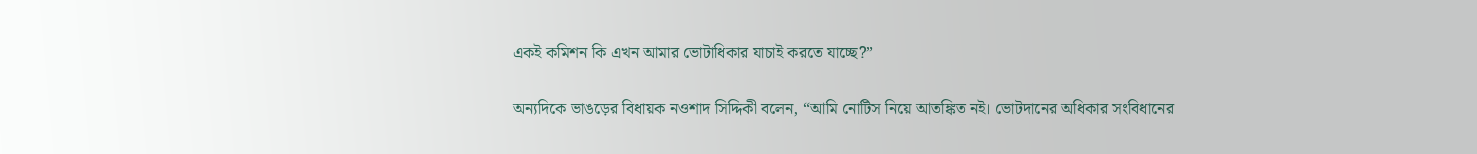একই কমিশন কি এখন আমার ভোটাধিকার যাচাই করতে যাচ্ছে?”

অন্যদিকে ভাঙড়ের বিধায়ক নওশাদ সিদ্দিকী বলেন, “আমি নোটিস নিয়ে আতঙ্কিত নই। ভোটদানের অধিকার সংবিধানের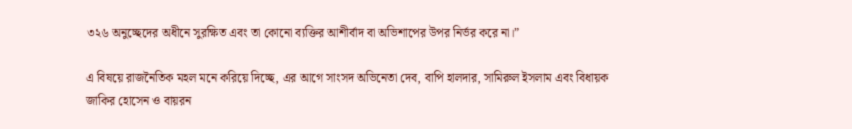৩২৬ অনুচ্ছেদের অধীনে সুরক্ষিত এবং তা কোনো ব্যক্তির আশীর্বাদ বা অভিশাপের উপর নির্ভর করে না।”

এ বিষয়ে রাজনৈতিক মহল মনে করিয়ে দিচ্ছে, এর আগে সাংসদ অভিনেতা দেব, বাপি হালদার, সামিরুল ইসলাম এবং বিধায়ক জাকির হোসেন ও বায়রন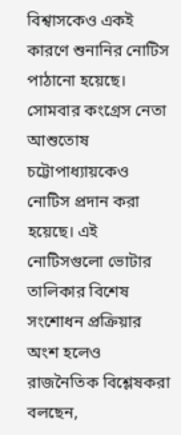বিশ্বাসকেও একই কারণে শুনানির নোটিস পাঠানো হয়েছে। সোমবার কংগ্রেস নেতা আশুতোষ চট্টোপাধ্যায়কেও নোটিস প্রদান করা হয়েছে। এই নোটিসগুলো ভোটার তালিকার বিশেষ সংশোধন প্রক্রিয়ার অংশ হলেও রাজনৈতিক বিশ্লেষকরা বলছেন,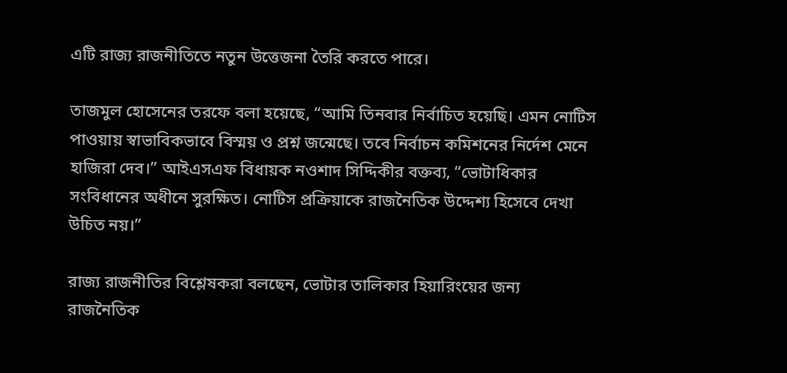এটি রাজ্য রাজনীতিতে নতুন উত্তেজনা তৈরি করতে পারে।

তাজমুল হোসেনের তরফে বলা হয়েছে, “আমি তিনবার নির্বাচিত হয়েছি। এমন নোটিস পাওয়ায় স্বাভাবিকভাবে বিস্ময় ও প্রশ্ন জন্মেছে। তবে নির্বাচন কমিশনের নির্দেশ মেনে হাজিরা দেব।” আইএসএফ বিধায়ক নওশাদ সিদ্দিকীর বক্তব্য, “ভোটাধিকার সংবিধানের অধীনে সুরক্ষিত। নোটিস প্রক্রিয়াকে রাজনৈতিক উদ্দেশ্য হিসেবে দেখা উচিত নয়।”

রাজ্য রাজনীতির বিশ্লেষকরা বলছেন, ভোটার তালিকার হিয়ারিংয়ের জন্য রাজনৈতিক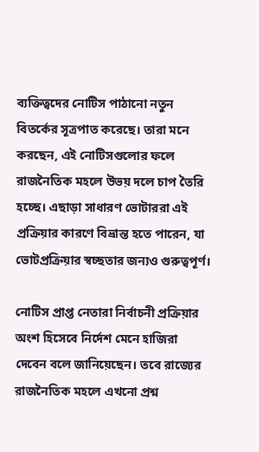ব্যক্তিত্বদের নোটিস পাঠানো নতুন বিতর্কের সূত্রপাত করেছে। তারা মনে করছেন, এই নোটিসগুলোর ফলে রাজনৈতিক মহলে উভয় দলে চাপ তৈরি হচ্ছে। এছাড়া সাধারণ ভোটাররা এই প্রক্রিয়ার কারণে বিভ্রান্ত হতে পারেন, যা ভোটপ্রক্রিয়ার স্বচ্ছতার জন্যও গুরুত্বপূর্ণ।

নোটিস প্রাপ্ত নেতারা নির্বাচনী প্রক্রিয়ার অংশ হিসেবে নির্দেশ মেনে হাজিরা দেবেন বলে জানিয়েছেন। তবে রাজ্যের রাজনৈতিক মহলে এখনো প্রশ্ন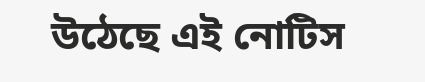উঠেছে এই নোটিস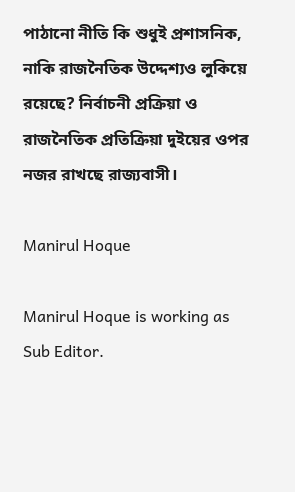পাঠানো নীতি কি শুধুই প্রশাসনিক, নাকি রাজনৈতিক উদ্দেশ্যও লুকিয়ে রয়েছে? নির্বাচনী প্রক্রিয়া ও রাজনৈতিক প্রতিক্রিয়া দুইয়ের ওপর নজর রাখছে রাজ্যবাসী।

Manirul Hoque

Manirul Hoque is working as Sub Editor.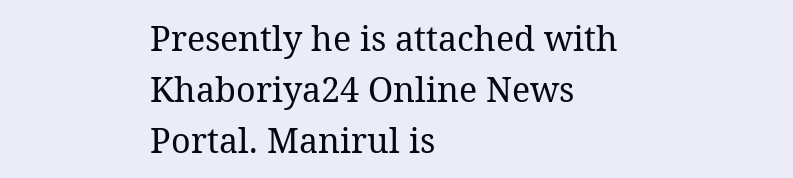Presently he is attached with Khaboriya24 Online News Portal. Manirul is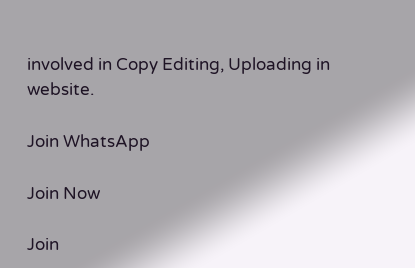involved in Copy Editing, Uploading in website.

Join WhatsApp

Join Now

Join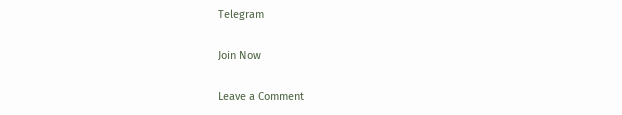Telegram

Join Now

Leave a Comment